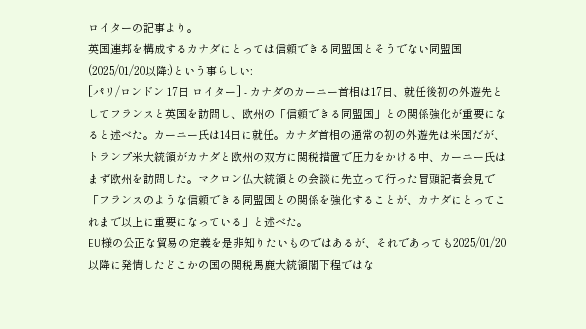ロイターの記事より。
英国連邦を構成するカナダにとっては信頼できる同盟国とそうでない同盟国(2025/01/20以降:)という事らしい:
[パリ/ロンドン 17日 ロイター] - カナダのカーニー首相は17日、就任後初の外遊先としてフランスと英国を訪問し、欧州の「信頼できる同盟国」との関係強化が重要になると述べた。カーニー氏は14日に就任。カナダ首相の通常の初の外遊先は米国だが、トランプ米大統領がカナダと欧州の双方に関税措置で圧力をかける中、カーニー氏はまず欧州を訪問した。マクロン仏大統領との会談に先立って行った冒頭記者会見で「フランスのような信頼できる同盟国との関係を強化することが、カナダにとってこれまで以上に重要になっている」と述べた。
EU様の公正な貿易の定義を是非知りたいものではあるが、それであっても2025/01/20以降に発情したどこかの国の関税馬鹿大統領閣下程ではな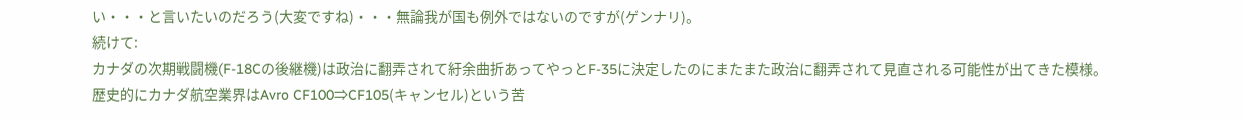い・・・と言いたいのだろう(大変ですね)・・・無論我が国も例外ではないのですが(ゲンナリ)。
続けて:
カナダの次期戦闘機(F-18Cの後継機)は政治に翻弄されて紆余曲折あってやっとF-35に決定したのにまたまた政治に翻弄されて見直される可能性が出てきた模様。
歴史的にカナダ航空業界はAvro CF100⇒CF105(キャンセル)という苦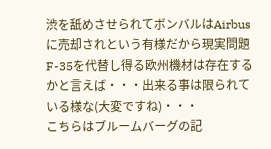渋を舐めさせられてボンバルはAirbusに売却されという有様だから現実問題F-35を代替し得る欧州機材は存在するかと言えば・・・出来る事は限られている様な(大変ですね)・・・
こちらはブルームバーグの記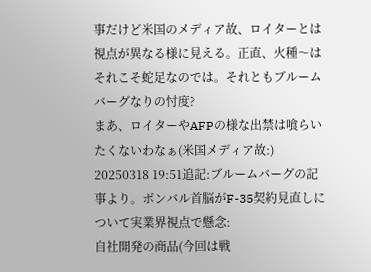事だけど米国のメディア故、ロイターとは視点が異なる様に見える。正直、火種〜はそれこそ蛇足なのでは。それともブルームバーグなりの忖度?
まあ、ロイターやAFPの様な出禁は喰らいたくないわなぁ(米国メディア故:)
20250318 19:51追記:ブルームバーグの記事より。ボンバル首脳がF-35契約見直しについて実業界視点で懸念:
自社開発の商品(今回は戦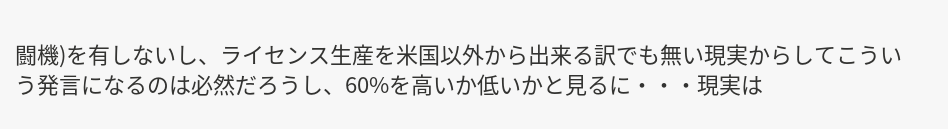闘機)を有しないし、ライセンス生産を米国以外から出来る訳でも無い現実からしてこういう発言になるのは必然だろうし、60%を高いか低いかと見るに・・・現実は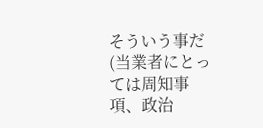そういう事だ(当業者にとっては周知事項、政治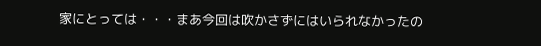家にとっては・・・まあ今回は吹かさずにはいられなかったの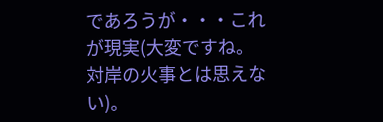であろうが・・・これが現実(大変ですね。対岸の火事とは思えない)。